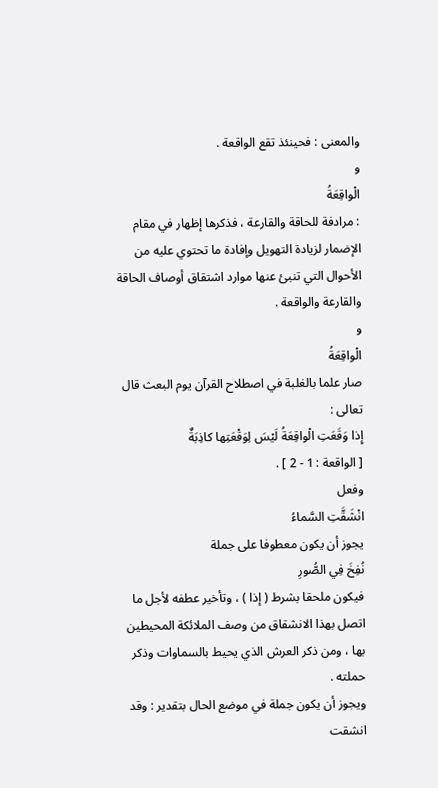والمعنى : فحينئذ تقع الواقعة .
و
الْواقِعَةُ
: مرادفة للحاقة والقارعة ، فذكرها إظهار في مقام الإضمار لزيادة التهويل وإفادة ما تحتوي عليه من الأحوال التي تنبئ عنها موارد اشتقاق أوصاف الحاقة والقارعة والواقعة .
و
الْواقِعَةُ
صار علما بالغلبة في اصطلاح القرآن يوم البعث قال تعالى :
إِذا وَقَعَتِ الْواقِعَةُ لَيْسَ لِوَقْعَتِها كاذِبَةٌ
[ الواقعة : 1 - 2 ] .
وفعل
انْشَقَّتِ السَّماءُ
يجوز أن يكون معطوفا على جملة
نُفِخَ فِي الصُّورِ
فيكون ملحقا بشرط ( إذا ) ، وتأخير عطفه لأجل ما اتصل بهذا الانشقاق من وصف الملائكة المحيطين بها ، ومن ذكر العرش الذي يحيط بالسماوات وذكر حملته .
ويجوز أن يكون جملة في موضع الحال بتقدير : وقد انشقت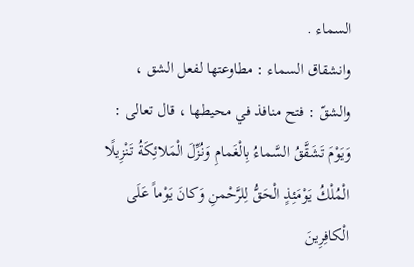السماء .
وانشقاق السماء : مطاوعتها لفعل الشق ، والشقّ : فتح منافذ في محيطها ، قال تعالى :
وَيَوْمَ تَشَقَّقُ السَّماءُ بِالْغَمامِ وَنُزِّلَ الْمَلائِكَةُ تَنْزِيلًا الْمُلْكُ يَوْمَئِذٍ الْحَقُّ لِلرَّحْمنِ وَكانَ يَوْماً عَلَى الْكافِرِينَ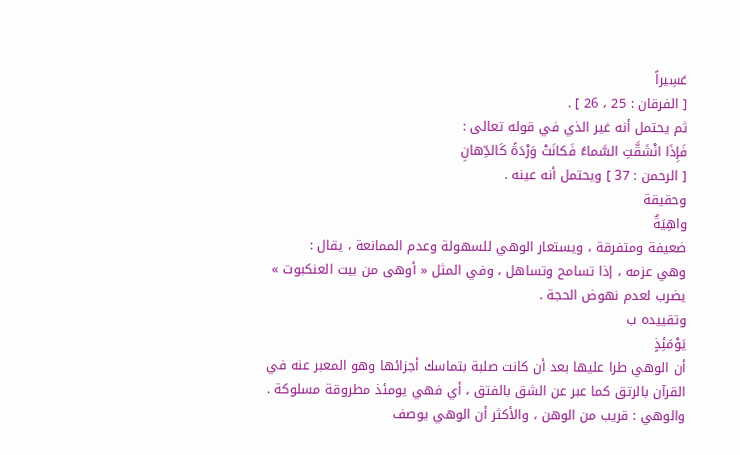عَسِيراً
[ الفرقان : 25 ، 26 ] .
ثم يحتمل أنه غير الذي في قوله تعالى :
فَإِذَا انْشَقَّتِ السَّماءُ فَكانَتْ وَرْدَةً كَالدِّهانِ
[ الرحمن : 37 ] ويحتمل أنه عينه .
وحقيقة
واهِيَةٌ
ضعيفة ومتفرقة ، ويستعار الوهي للسهولة وعدم الممانعة ، يقال :
وهي عزمه ، إذا تسامح وتساهل ، وفي المثل « أوهى من بيت العنكبوت » يضرب لعدم نهوض الحجة .
وتقييده ب
يَوْمَئِذٍ
أن الوهي طرا عليها بعد أن كانت صلبة بتماسك أجزائها وهو المعبر عنه في القرآن بالرتق كما عبر عن الشق بالفتق ، أي فهي يومئذ مطروقة مسلوكة .
والوهي : قريب من الوهن ، والأكثر أن الوهي يوصف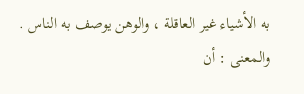به الأشياء غير العاقلة ، والوهن يوصف به الناس .
والمعنى : أن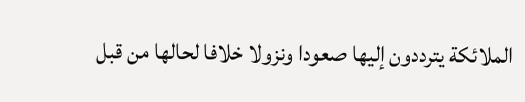الملائكة يترددون إليها صعودا ونزولا خلافا لحالها من قبل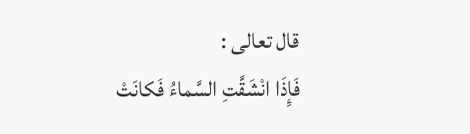قال تعالى :
فَإِذَا انْشَقَّتِ السَّماءُ فَكانَتْ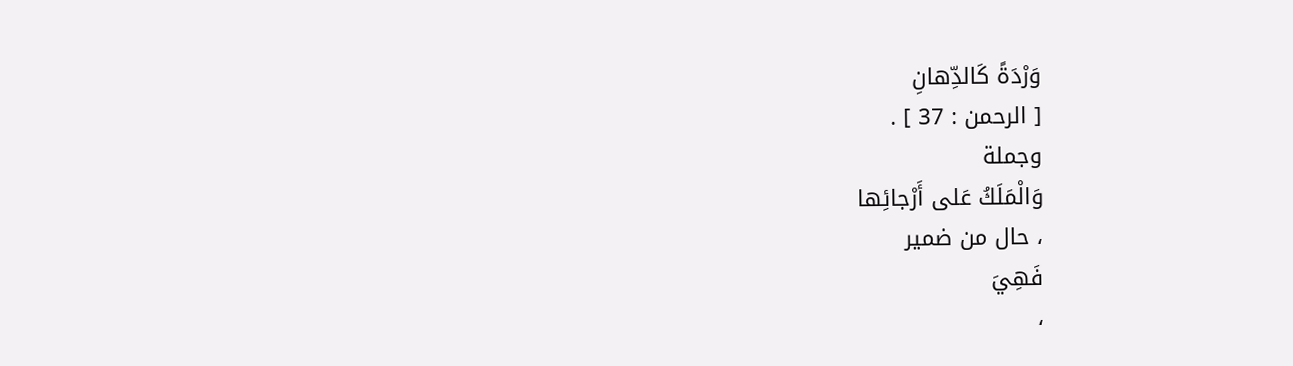وَرْدَةً كَالدِّهانِ
[ الرحمن : 37 ] .
وجملة
وَالْمَلَكُ عَلى أَرْجائِها
، حال من ضمير
فَهِيَ
،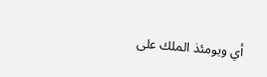أي ويومئذ الملك على